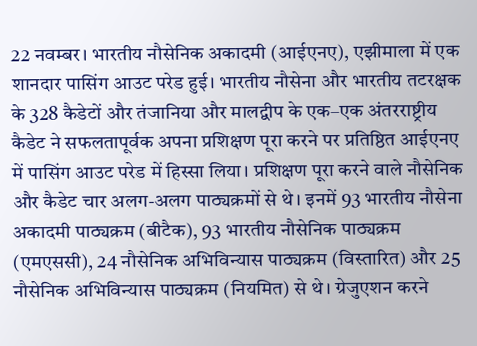22 नवम्बर। भारतीय नौसेनिक अकादमी (आईएनए), एझीमाला में एक शानदार पासिंग आउट परेड हुई। भारतीय नौसेना और भारतीय तटरक्षक के 328 कैडेटों और तंजानिया और मालद्वीप के एक–एक अंतरराष्ट्रीय कैडेट ने सफलतापूर्वक अपना प्रशिक्षण पूरा करने पर प्रतिष्ठित आईएनए में पासिंग आउट परेड में हिस्सा लिया। प्रशिक्षण पूरा करने वाले नौसेनिक और कैडेट चार अलग-अलग पाठ्यक्रमों से थे। इनमें 93 भारतीय नौसेना अकादमी पाठ्यक्रम (बीटैक), 93 भारतीय नौसेनिक पाठ्यक्रम (एमएससी), 24 नौसेनिक अभिविन्यास पाठ्यक्रम (विस्तारित) और 25 नौसेनिक अभिविन्यास पाठ्यक्रम (नियमित) से थे। ग्रेजुएशन करने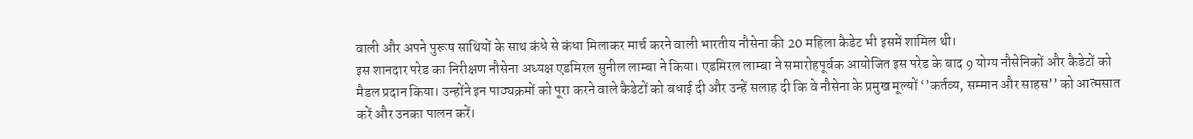वाली और अपने पुरूष साथियों के साथ कंधे से कंधा मिलाकर मार्च करने वाली भारतीय नौसेना की 20 महिला कैडेट भी इसमें शामिल थी।
इस शानदार परेड का निरीक्षण नौसेना अध्यक्ष एडमिरल सुनील लाम्बा ने किया। एडमिरल लाम्बा ने समारोहपूर्वक आयोजित इस परेड के बाद 9 योग्य नौसेनिकों और कैडेटों को मैडल प्रदान किया। उन्होंने इन पाठ्यक्रमों को पूरा करने वाले कैडेटों को बधाई दी और उन्हें सलाह दी कि वे नौसेना के प्रमुख मूल्यों ‘’कर्तव्य, सम्मान और साहस’’ को आत्मसात करें और उनका पालन करें।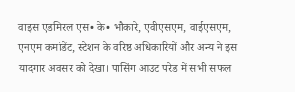वाइस एडमिरल एस• के• भौकारे, एवीएसएम, वाईएसएम, एनएम कमांडेंट, स्टेशन के वरिष्ठ अधिकारियों और अन्य ने इस यादगार अवसर को देखा। पासिंग आउट परेड में सभी सफल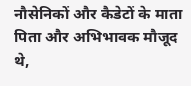नौसेनिकों और कैडेटों के माता पिता और अभिभावक मौजूद थे,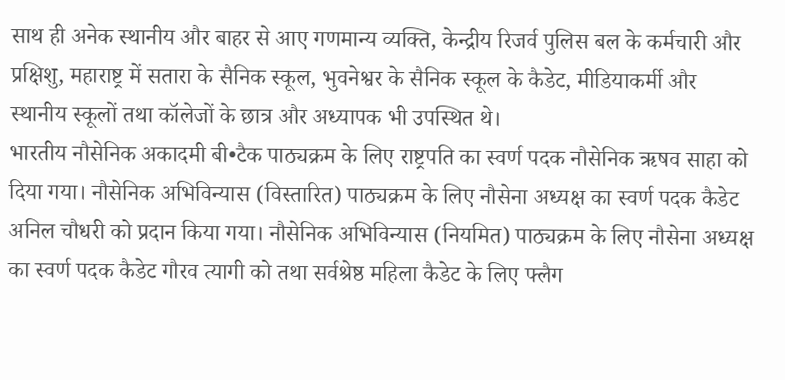साथ ही अनेक स्थानीय और बाहर से आए गणमान्य व्यक्ति, केन्द्रीय रिजर्व पुलिस बल के कर्मचारी और प्रक्षिशु, महाराष्ट्र में सतारा के सैनिक स्कूल, भुवनेश्वर के सैनिक स्कूल के कैडेट, मीडियाकर्मी और स्थानीय स्कूलों तथा कॉलेजों के छात्र और अध्यापक भी उपस्थित थे।
भारतीय नौसेनिक अकादमी बी•टैक पाठ्यक्रम के लिए राष्ट्रपति का स्वर्ण पदक नौसेनिक ऋषव साहा को दिया गया। नौसेनिक अभिविन्यास (विस्तारित) पाठ्यक्रम के लिए नौसेना अध्यक्ष का स्वर्ण पदक कैडेट अनिल चौधरी को प्रदान किया गया। नौसेनिक अभिविन्यास (नियमित) पाठ्यक्रम के लिए नौसेना अध्यक्ष का स्वर्ण पदक कैडेट गौरव त्यागी को तथा सर्वश्रेष्ठ महिला कैडेट के लिए फ्लैग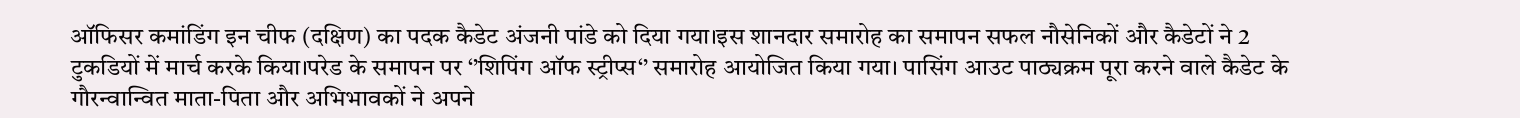ऑफिसर कमांडिंग इन चीफ (दक्षिण) का पदक कैडेट अंजनी पांडे को दिया गया।इस शानदार समारोह का समापन सफल नौसेनिकों और कैडेटों ने 2 टुकडियों में मार्च करके किया।परेड के समापन पर ‘’शिपिंग ऑफ स्ट्रीप्स‘’ समारोह आयोजित किया गया। पासिंग आउट पाठ्यक्रम पूरा करने वाले कैडेट के गौरन्वान्वित माता-पिता और अभिभावकों ने अपने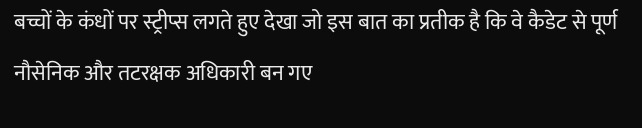बच्चों के कंधों पर स्ट्रीप्स लगते हुए देखा जो इस बात का प्रतीक है कि वे कैडेट से पूर्ण नौसेनिक और तटरक्षक अधिकारी बन गए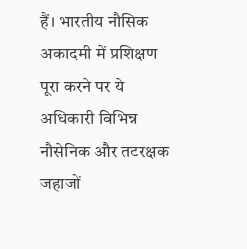हैं। भारतीय नौसिक अकादमी में प्रशिक्षण पूरा करने पर ये अधिकारी विभिन्न नौसेनिक और तटरक्षक जहाजों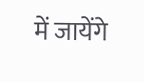में जायेंगे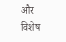और विशेष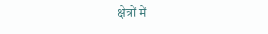क्षेत्रों में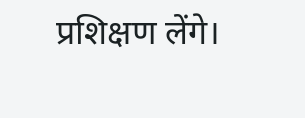प्रशिक्षण लेंगे।